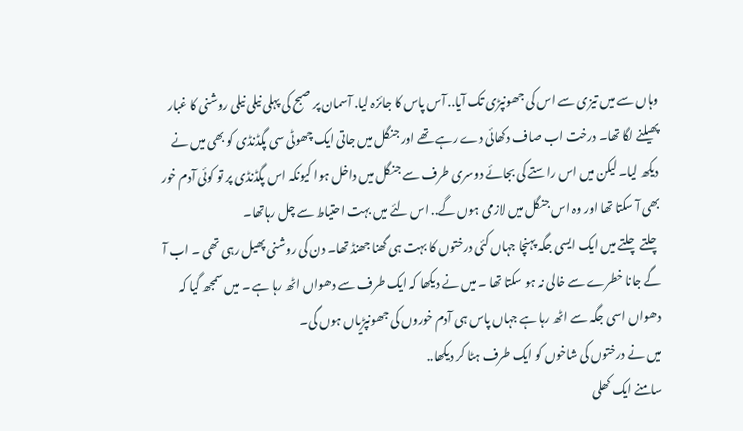وہاں سے میں تیزی سے اس کی جھونپڑی تک آیا.. آس پاس کا جائزہ لیا. آسمان پر صبح کی پہلی نیلی نیلی روشنی کا غبار پھیلنے لگا تھا۔ درخت اب صاف دکھائی دے رہے تھے اور جنگل میں جاتی ایک چھوٹی سی پگڈنڈی کو بھی میں نے دیکھ لیا۔ لیکن میں اس راستے کی بجائے دوسری طرف سے جنگل میں داخل ہوا کیونکہ اس پگڈنڈی پر تو کوئی آدم خور بھی آ سکتا تھا اور وہ اس جنگل میں لازمی ہوں گے.. اس لئے میں بہت احتیاط سے چل رہاتھا۔
چلتے چلتے میں ایک ایسی جگہ پہنچا جہاں کئی درختوں کا بہت ہی گھنا جھنڈ تھا۔ دن کی روشنی پھیل رہی تھی ۔ اب آ گے جانا خطرے سے خالی نہ ہو سکتا تھا ۔ میں نے دیکھا کہ ایک طرف سے دھواں اٹھ رہا ہے ۔ میں سمجھ گیا کہ دھواں اسی جگہ سے اٹھ رہا ہے جہاں پاس ہی آدم خوروں کی جھونپڑیاں ہوں گی۔
میں نے درختوں کی شاخوں کو ایک طرف ہٹا کر دیکھا..
سامنے ایک کھلی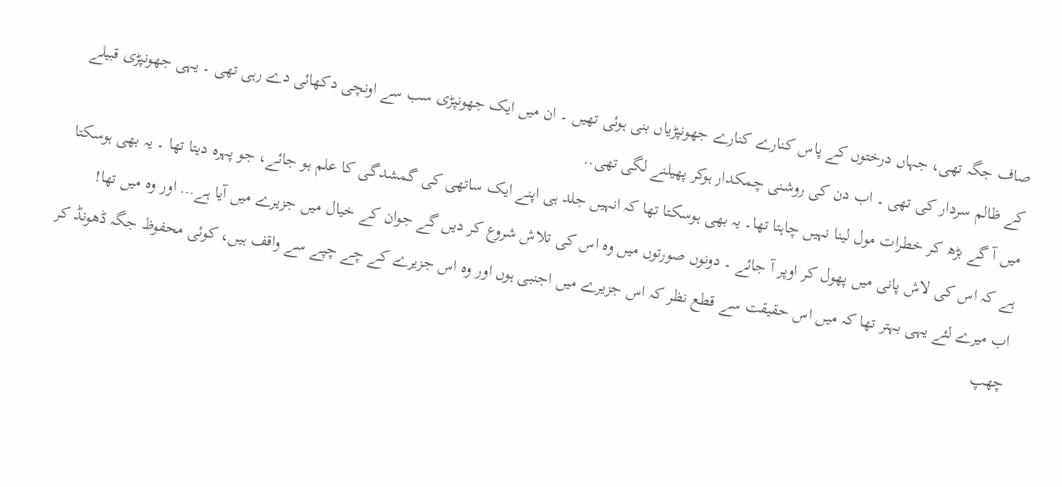صاف جگہ تھی، جہاں درختوں کے پاس کنارے کنارے جھونپڑیاں بنی ہوئی تھیں ۔ ان میں ایک جھونپڑی سب سے اونچی دکھائی دے رہی تھی ۔ یہی جھونپڑی قبیلے کے ظالم سردار کی تھی ۔ اب دن کی روشنی چمکدار ہوکر پھیلنے لگی تھی..
میں آ گے بڑھ کر خطرات مول لینا نہیں چاہتا تھا۔ یہ بھی ہوسکتا تھا کہ انہیں جلد ہی اپنے ایک ساتھی کی گمشدگی کا علم ہو جائے، جو پہرہ دیتا تھا ۔ یہ بھی ہوسکتا ہے کہ اس کی لاش پانی میں پھول کر اوپر آ جائے ۔ دونوں صورتوں میں وہ اس کی تلاش شروع کر دیں گے جوان کے خیال میں جزیرے میں آیا ہے… اور وہ میں تھا!
اب میرے لئے یہی بہتر تھا کہ میں اس حقیقت سے قطع نظر کہ اس جزیرے میں اجنبی ہوں اور وہ اس جزیرے کے چے چپے سے واقف ہیں، کوئی محفوظ جگہ ڈھونڈ کر چھپ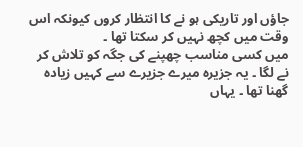جاؤں اور تاریکی ہو نے کا انتظار کروں کیونکہ اس وقت میں کچھ نہیں کر سکتا تھا ۔
میں کسی مناسب چھپنے کی جگہ کو تلاش کر نے لگا ۔ یہ جزیرہ میرے جزیرے سے کہیں زیادہ گھنا تھا ۔ یہاں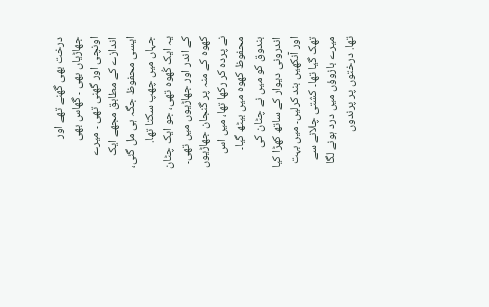درخت بھی گھنے تھے اور جھاڑیاں بھی ۔ گھاس بھی اونچی اور گھنی تھی ۔ میرے اندازے کے مطابق مجھے ایک ایسی محفوظ جگہ ہی مل گئی، جہاں میں چھپ سکتا تھا.
یہ ایک کُھوہ تھی، جو ایک چٹان کے اندر اور جھاڑیوں میں تھی۔ کھوہ کے منہ پر گنجان جھاڑیوں نے پردہ کر رکھا تھا، میں اس محفوظ کھوہ میں بیٹھ گیا۔ بندوق کو میں نے چٹان کی اندرونی دیوار کے ساتھ کھڑا کیا اور آنکھیں بند کرلیں۔ میں بہت تھک گیا تھا۔ کشتی چلانے سے میرے بازوؤں میں درد ہونے لگا تھا. درختوں پر پرندوں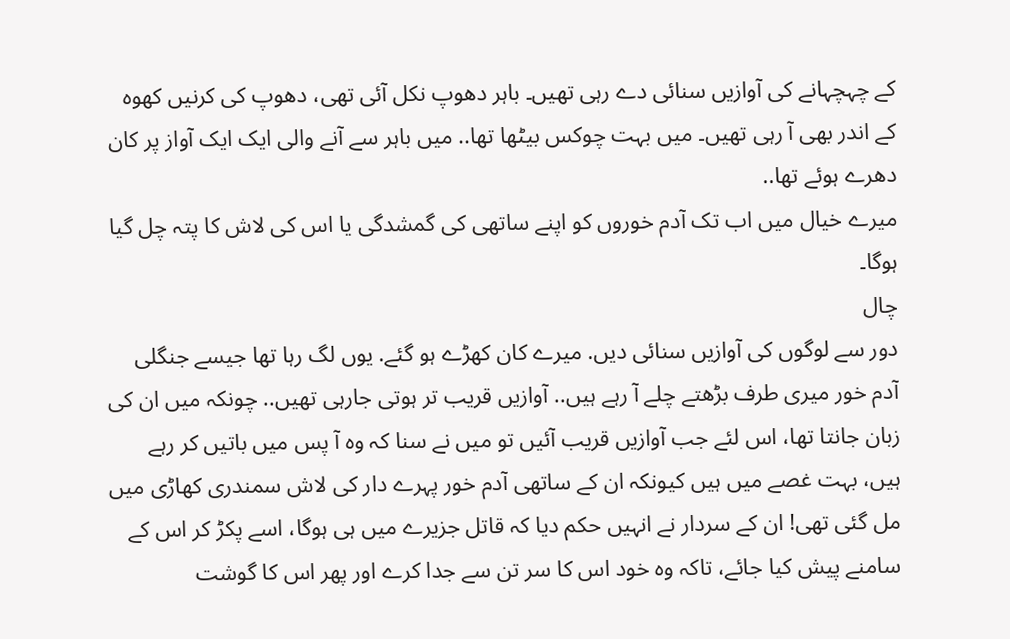کے چہچہانے کی آوازیں سنائی دے رہی تھیں۔ باہر دھوپ نکل آئی تھی، دھوپ کی کرنیں کھوہ کے اندر بھی آ رہی تھیں۔ میں بہت چوکس بیٹھا تھا.. میں باہر سے آنے والی ایک ایک آواز پر کان دھرے ہوئے تھا..
میرے خیال میں اب تک آدم خوروں کو اپنے ساتھی کی گمشدگی یا اس کی لاش کا پتہ چل گیا ہوگا۔
چال
دور سے لوگوں کی آوازیں سنائی دیں. میرے کان کھڑے ہو گئے. یوں لگ رہا تھا جیسے جنگلی آدم خور میری طرف بڑھتے چلے آ رہے ہیں.. آوازیں قریب تر ہوتی جارہی تھیں.. چونکہ میں ان کی زبان جانتا تھا، اس لئے جب آوازیں قریب آئیں تو میں نے سنا کہ وہ آ پس میں باتیں کر رہے ہیں، بہت غصے میں ہیں کیونکہ ان کے ساتھی آدم خور پہرے دار کی لاش سمندری کھاڑی میں مل گئی تھی! ان کے سردار نے انہیں حکم دیا کہ قاتل جزیرے میں ہی ہوگا، اسے پکڑ کر اس کے سامنے پیش کیا جائے، تاکہ وہ خود اس کا سر تن سے جدا کرے اور پھر اس کا گوشت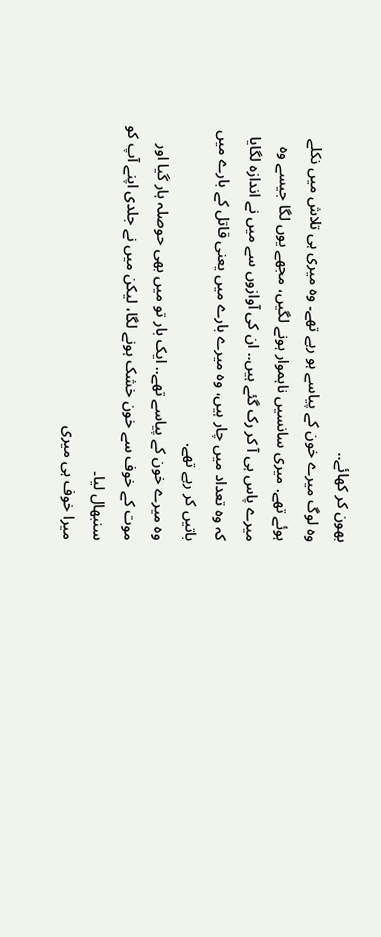بھون کر کھائے..
وہ لوگ میرے خون کے پیاسے ہو رہے تھے۔ وہ میری ہی تلاش میں نکلے ہوئے تھے. میری سانسیں ناہموار ہونے لگیں، مجھے یوں لگا جیسے وہ میرے پاس ہی آ کر رک گئے ہیں.. ان کی آوازوں سے میں نے اندازہ لگایا کہ وہ تعداد میں چار ہیں، وہ میرے بارے میں یعنی قاتل کے بارے میں باتیں کر رہے تھے.
وہ میرے خون کے پیاسے تھے.. ایک بار تو میں بھی حوصلہ ہار گیا اور موت کے خوف سے خون خشک ہونے لگا، لیکن میں نے جلدی اپنے آپ کو سنبھال لیا۔
میرا خوف ہی میری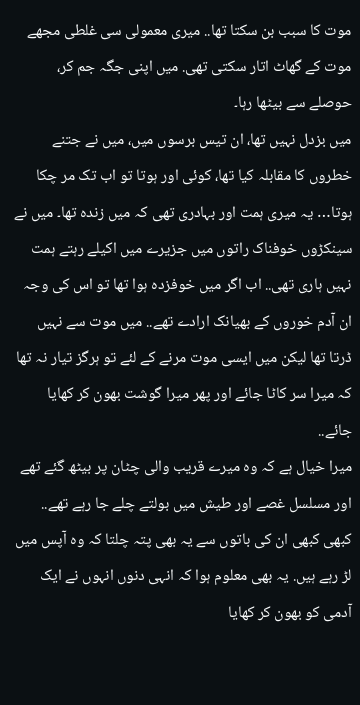موت کا سبب بن سکتا تھا.. میری معمولی سی غلطی مجھے موت کے گھاٹ اتار سکتی تھی. میں اپنی جگہ جم کر، حوصلے سے بیٹھا رہا۔
میں بزدل نہیں تھا، ان تیس برسوں میں، میں نے جتنے خطروں کا مقابلہ کیا تھا، کوئی اور ہوتا تو اب تک مر چکا ہوتا… یہ میری ہمت اور بہادری تھی کہ میں زندہ تھا۔ میں نے سینکڑوں خوفناک راتوں میں جزیرے میں اکیلے رہتے ہمت نہیں ہاری تھی.. اب اگر میں خوفزدہ ہوا تھا تو اس کی وجہ ان آدم خوروں کے بھیانک ارادے تھے.. میں موت سے نہیں ڈرتا تھا لیکن میں ایسی موت مرنے کے لئے تو ہرگز تیار نہ تھا کہ میرا سر کاٹا جائے اور پھر میرا گوشت بھون کر کھایا جائے..
میرا خیال ہے کہ وہ میرے قریب والی چٹان پر بیٹھ گئے تھے اور مسلسل غصے اور طیش میں بولتے چلے جا رہے تھے.. کبھی کبھی ان کی باتوں سے یہ بھی پتہ چلتا کہ وہ آپس میں لڑ رہے ہیں. یہ بھی معلوم ہوا کہ انہی دنوں انہوں نے ایک آدمی کو بھون کر کھایا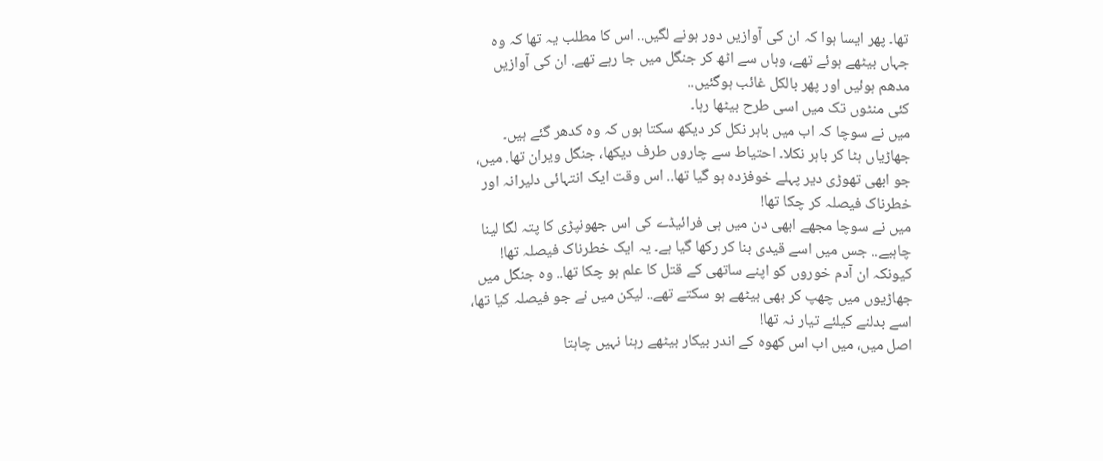تھا۔ پھر ایسا ہوا کہ ان کی آوازیں دور ہونے لگیں.. اس کا مطلب یہ تھا کہ وہ جہاں بیٹھے ہوئے تھے، وہاں سے اٹھ کر جنگل میں جا رہے تھے. ان کی آوازیں مدھم ہوئیں اور پھر بالکل غائب ہوگئیں..
کئی منٹوں تک میں اسی طرح بیٹھا رہا۔
میں نے سوچا کہ اب میں باہر نکل کر دیکھ سکتا ہوں کہ وہ کدھر گئے ہیں۔
جھاڑیاں ہٹا کر باہر نکلا۔ احتیاط سے چاروں طرف دیکھا، جنگل ویران تھا. میں، جو ابھی تھوڑی دیر پہلے خوفزدہ ہو گیا تھا.. اس وقت ایک انتہائی دلیرانہ اور خطرناک فیصلہ کر چکا تھا!
میں نے سوچا مجھے ابھی دن میں ہی فرائیڈے کی اس جھونپڑی کا پتہ لگا لینا چاہیے.. جس میں اسے قیدی بنا کر رکھا گیا ہے۔ یہ ایک خطرناک فیصلہ تھا! کیونکہ ان آدم خوروں کو اپنے ساتھی کے قتل کا علم ہو چکا تھا.. وہ جنگل میں جھاڑیوں میں چھپ کر بھی بیٹھے ہو سکتے تھے.. لیکن میں نے جو فیصلہ کیا تھا، اسے بدلنے کیلئے تیار نہ تھا!
اصل میں، میں اب اس کھوہ کے اندر بیکار بیٹھے رہنا نہیں چاہتا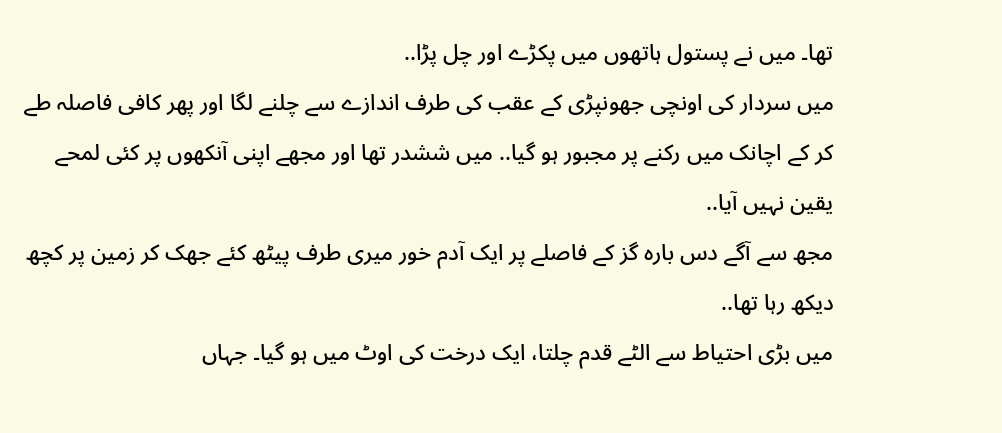تھا۔ میں نے پستول ہاتھوں میں پکڑے اور چل پڑا..
میں سردار کی اونچی جھونپڑی کے عقب کی طرف اندازے سے چلنے لگا اور پھر کافی فاصلہ طے کر کے اچانک میں رکنے پر مجبور ہو گیا.. میں ششدر تھا اور مجھے اپنی آنکھوں پر کئی لمحے یقین نہیں آیا..
مجھ سے آگے دس بارہ گز کے فاصلے پر ایک آدم خور میری طرف پیٹھ کئے جھک کر زمین پر کچھ دیکھ رہا تھا..
میں بڑی احتیاط سے الٹے قدم چلتا، ایک درخت کی اوٹ میں ہو گیا۔ جہاں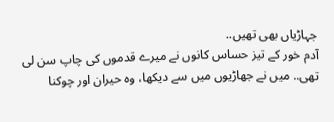جہاڑیاں بھی تھیں..
آدم خور کے تیز حساس کانوں نے میرے قدموں کی چاپ سن لی تھی.. میں نے جھاڑیوں میں سے دیکھا، وہ حیران اور چوکنا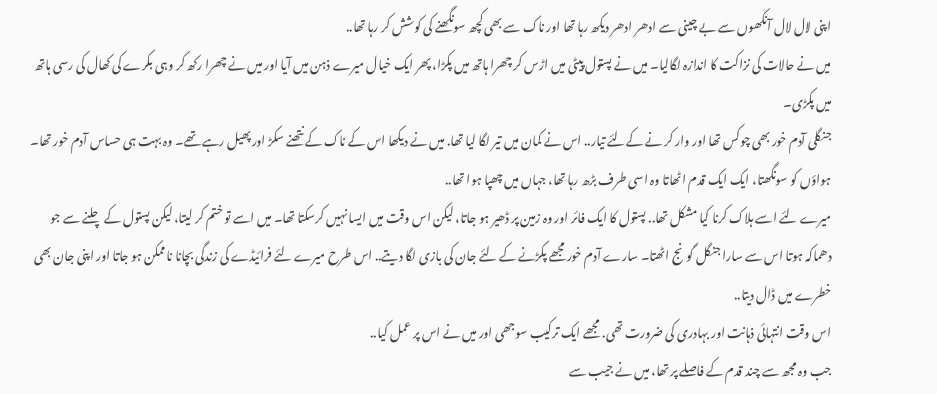اپنی لال لال آنکھوں سے بے چینی سے ادھر ادھر دیکھ رہا تھا اور ناک سے بھی کچھ سونگھنے کی کوشش کر رہا تھا..
میں نے حالات کی نزاکت کا اندازہ لگالیا۔ میں نے پستول پیٹی میں اڑس کر چھرا ہاتھ میں پکڑا، پھر ایک خیال میرے ذہن میں آیا اور میں نے چھرا رکھ کر وہی بکرے کی کھال کی رسی ہاتھ میں پکڑی۔
جنگلی آدم خور بھی چوکس تھا اور وار کر نے کےلئے تیار.. اس نے کمان میں تیر لگا لیا تھا. میں نے دیکھا اس کے ناک کے نتھنے سکڑ اور پھیل رہے تھے۔ وہ بہت ہی حساس آدم خور تھا۔ ہواؤں کو سونگھتا، ایک ایک قدم اٹھاتا وہ اسی طرف بڑھ رہا تھا، جہاں میں چھپا ہوا تھا..
میرے لئے اسے ہلاک کرنا کیا مشکل تھا.. پستول کا ایک فائر اور وہ زمین پر ڈھیر ہو جاتا، لیکن اس وقت میں ایسا نہیں کرسکتا تھا۔ میں اسے تو ختم کر لیتا، لیکن پستول کے چلنے سے جو دھماکہ ہوتا اس سے سارا جنگل گونج اٹھتا۔ سارے آدم خور مجھے پکڑنے کے لئے جان کی بازی لگا دیتے.. اس طرح میرے لئے فرائیڈے کی زندگی بچانا ناممکن ہو جاتا اور اپنی جان بھی خطرے میں ڈال دیتا..
اس وقت انتہائی ذہانت اور بہادری کی ضرورت تھی. مجھے ایک ترکیب سوجھی اور میں نے اس پر عمل کیا..
جب وہ مجھ سے چند قدم کے فاصلے پر تھا، میں نے جیب سے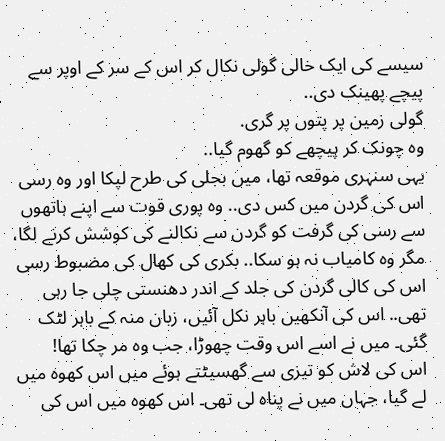سیسے کی ایک خالی گولی نکال کر اس کے سر کے اوپر سے پیچے پھینک دی..
گولی زمین پر پتوں پر گری.
وہ چونک کر پیچھے کو گھوم گیا..
یہی سنہری موقعہ تھا، میں بجلی کی طرح لپکا اور وہ رسی اس کی گردن میں کس دی.. وہ پوری قوت سے اپنے ہاتھوں سے رسی کی گرفت کو گردن سے نکالنے کی کوشش کرنے لگا، مگر وہ کامیاب نہ ہو سکا.. بکری کی کھال کی مضبوط رسی اس کی کالی گردن کی جلد کے اندر دھنستی چلی جا رہی تھی.. اس کی آنکھیں باہر نکل آئیں، زبان منہ کے باہر لٹک گئی۔ میں نے اسے اس وقت چھوڑا، جب وہ مر چکا تھا!
اس کی لاش کو تیزی سے گھسیٹتے ہوئے میں اس کھوہ میں لے گیا، جہاں میں نے پناہ لی تھی۔ اس کھوہ میں اس کی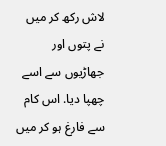لاش رکھ کر میں نے پتوں اور جھاڑیوں سے اسے چھپا دیا. اس کام سے فارغ ہو کر میں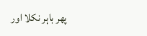پھر باہر نکلا اور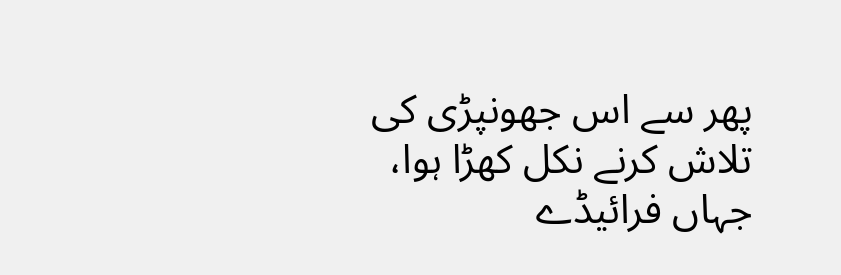پھر سے اس جھونپڑی کی تلاش کرنے نکل کھڑا ہوا، جہاں فرائیڈے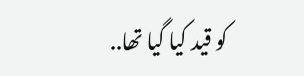کو قید کیا گیا تھا..